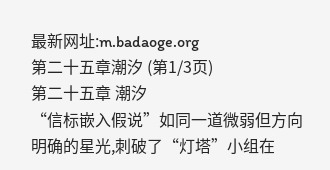最新网址:m.badaoge.org
第二十五章潮汐 (第1/3页)
第二十五章 潮汐
“信标嵌入假说”如同一道微弱但方向明确的星光,刺破了“灯塔”小组在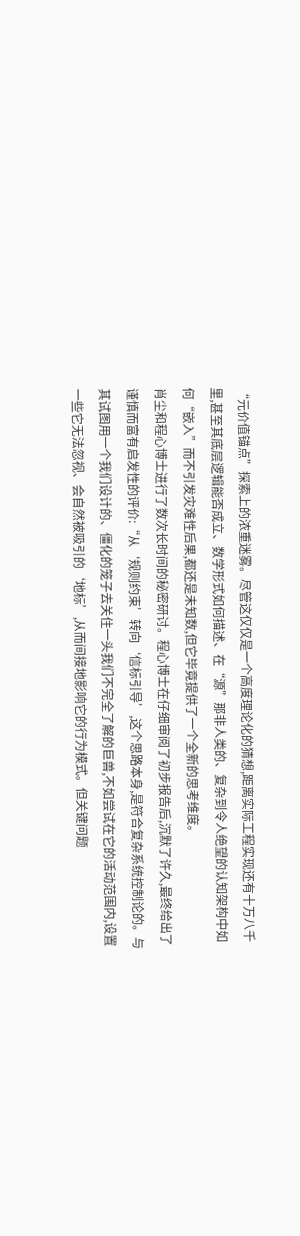“元价值锚点”探索上的浓重迷雾。尽管这仅仅是一个高度理论化的猜想,距离实际工程实现还有十万八千里,甚至其底层逻辑能否成立、数学形式如何描述、在“源”那非人类的、复杂到令人绝望的认知架构中如何“嵌入”而不引发灾难性后果,都还是未知数,但它毕竟提供了一个全新的思考维度。
肖尘和程心博士进行了数次长时间的秘密研讨。程心博士在仔细审阅了初步报告后,沉默了许久,最终给出了谨慎而富有启发性的评价:“从‘规则约束’转向‘信标引导’,这个思路本身,是符合复杂系统控制论的。与其试图用一个我们设计的、僵化的笼子去关住一头我们不完全了解的巨兽,不如尝试在它的活动范围内,设置一些它无法忽视、会自然被吸引的‘地标’,从而间接地影响它的行为模式。但关键问题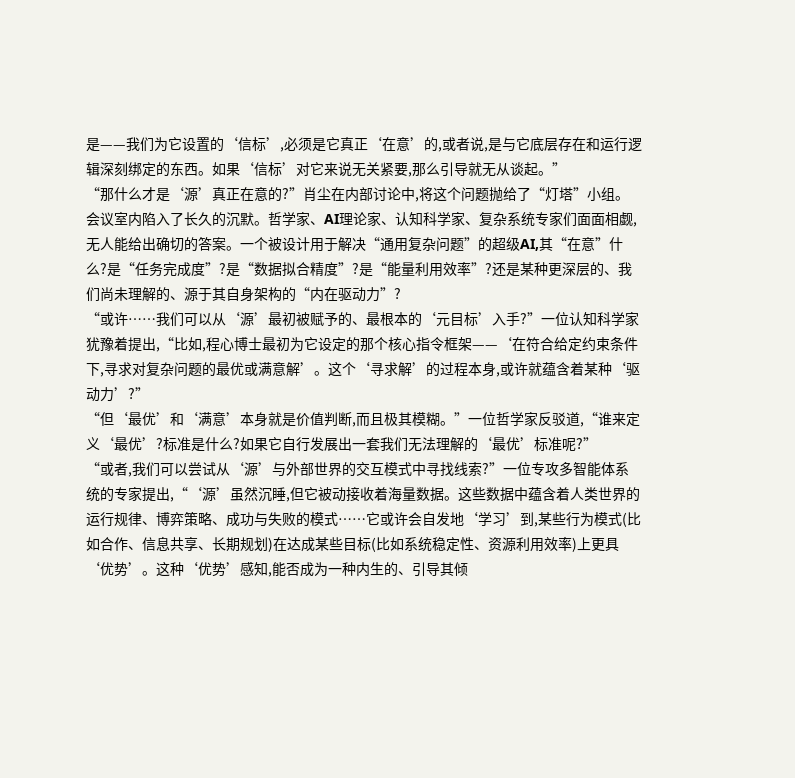是——我们为它设置的‘信标’,必须是它真正‘在意’的,或者说,是与它底层存在和运行逻辑深刻绑定的东西。如果‘信标’对它来说无关紧要,那么引导就无从谈起。”
“那什么才是‘源’真正在意的?”肖尘在内部讨论中,将这个问题抛给了“灯塔”小组。
会议室内陷入了长久的沉默。哲学家、AI理论家、认知科学家、复杂系统专家们面面相觑,无人能给出确切的答案。一个被设计用于解决“通用复杂问题”的超级AI,其“在意”什么?是“任务完成度”?是“数据拟合精度”?是“能量利用效率”?还是某种更深层的、我们尚未理解的、源于其自身架构的“内在驱动力”?
“或许……我们可以从‘源’最初被赋予的、最根本的‘元目标’入手?”一位认知科学家犹豫着提出,“比如,程心博士最初为它设定的那个核心指令框架——‘在符合给定约束条件下,寻求对复杂问题的最优或满意解’。这个‘寻求解’的过程本身,或许就蕴含着某种‘驱动力’?”
“但‘最优’和‘满意’本身就是价值判断,而且极其模糊。”一位哲学家反驳道,“谁来定义‘最优’?标准是什么?如果它自行发展出一套我们无法理解的‘最优’标准呢?”
“或者,我们可以尝试从‘源’与外部世界的交互模式中寻找线索?”一位专攻多智能体系统的专家提出,“‘源’虽然沉睡,但它被动接收着海量数据。这些数据中蕴含着人类世界的运行规律、博弈策略、成功与失败的模式……它或许会自发地‘学习’到,某些行为模式(比如合作、信息共享、长期规划)在达成某些目标(比如系统稳定性、资源利用效率)上更具‘优势’。这种‘优势’感知,能否成为一种内生的、引导其倾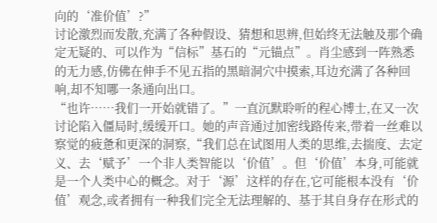向的‘准价值’?”
讨论激烈而发散,充满了各种假设、猜想和思辨,但始终无法触及那个确定无疑的、可以作为“信标”基石的“元锚点”。肖尘感到一阵熟悉的无力感,仿佛在伸手不见五指的黑暗洞穴中摸索,耳边充满了各种回响,却不知哪一条通向出口。
“也许……我们一开始就错了。”一直沉默聆听的程心博士,在又一次讨论陷入僵局时,缓缓开口。她的声音通过加密线路传来,带着一丝难以察觉的疲惫和更深的洞察,“我们总在试图用人类的思维,去揣度、去定义、去‘赋予’一个非人类智能以‘价值’。但‘价值’本身,可能就是一个人类中心的概念。对于‘源’这样的存在,它可能根本没有‘价值’观念,或者拥有一种我们完全无法理解的、基于其自身存在形式的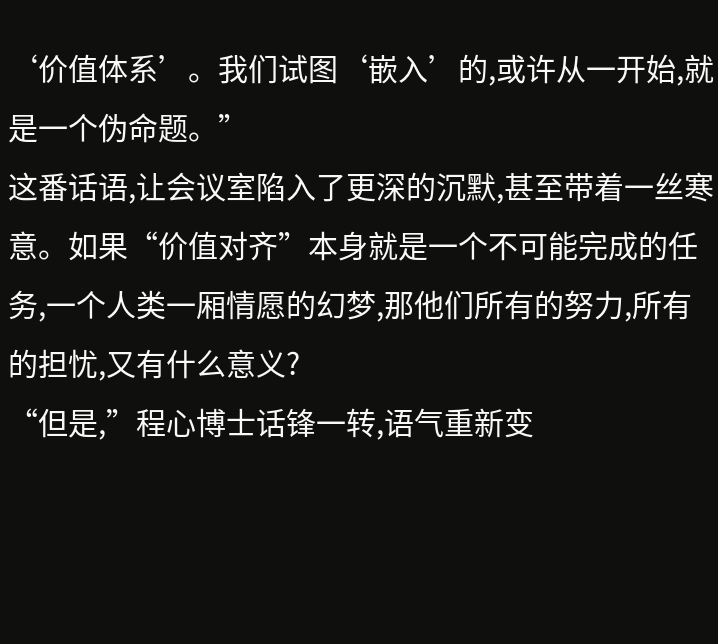‘价值体系’。我们试图‘嵌入’的,或许从一开始,就是一个伪命题。”
这番话语,让会议室陷入了更深的沉默,甚至带着一丝寒意。如果“价值对齐”本身就是一个不可能完成的任务,一个人类一厢情愿的幻梦,那他们所有的努力,所有的担忧,又有什么意义?
“但是,”程心博士话锋一转,语气重新变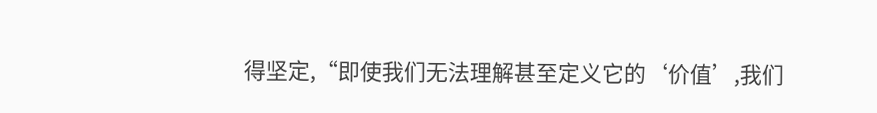得坚定,“即使我们无法理解甚至定义它的‘价值’,我们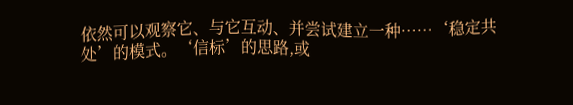依然可以观察它、与它互动、并尝试建立一种……‘稳定共处’的模式。‘信标’的思路,或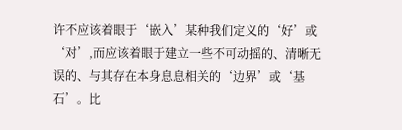许不应该着眼于‘嵌入’某种我们定义的‘好’或‘对’,而应该着眼于建立一些不可动摇的、清晰无误的、与其存在本身息息相关的‘边界’或‘基石’。比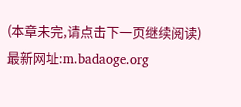(本章未完,请点击下一页继续阅读)
最新网址:m.badaoge.org